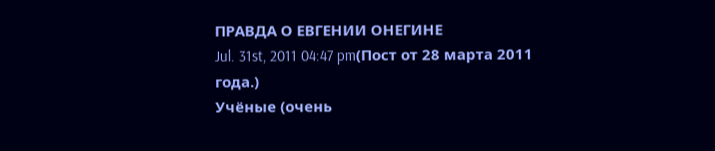ПРАВДА О ЕВГЕНИИ ОНЕГИНЕ
Jul. 31st, 2011 04:47 pm(Пост от 28 марта 2011 года.)
Учёные (очень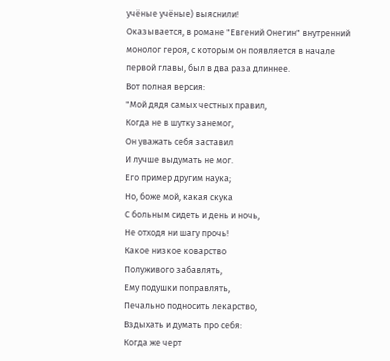учёные учёные) выяснили!
Оказывается, в романе "Евгений Онегин" внутренний монолог героя, с которым он появляется в начале первой главы, был в два раза длиннее.
Вот полная версия:
"Мой дядя самых честных правил,
Когда не в шутку занемог,
Он уважать себя заставил
И лучше выдумать не мог.
Его пример другим наука;
Но, боже мой, какая скука
С больным сидеть и день и ночь,
Не отходя ни шагу прочь!
Какое низкое коварство
Полуживого забавлять,
Ему подушки поправлять,
Печально подносить лекарство,
Вздыхать и думать про себя:
Когда же черт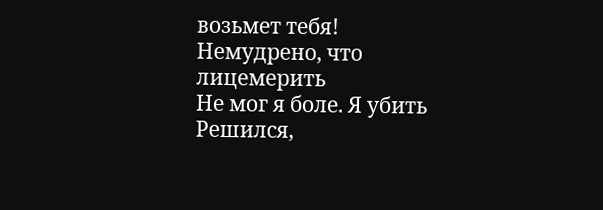возьмет тебя!
Немудрено, что лицемерить
Не мог я боле. Я убить
Решился,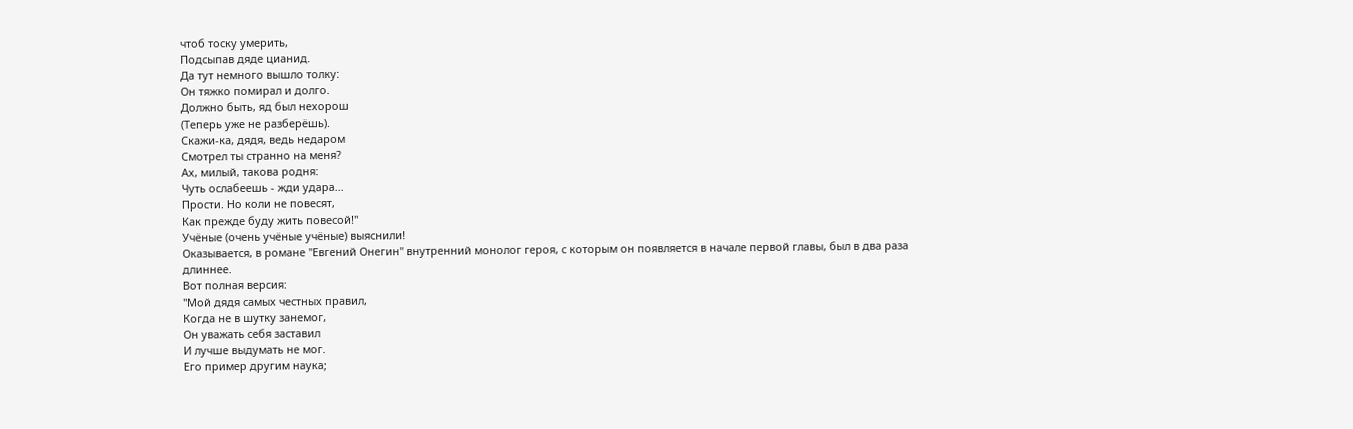чтоб тоску умерить,
Подсыпав дяде цианид.
Да тут немного вышло толку:
Он тяжко помирал и долго.
Должно быть, яд был нехорош
(Теперь уже не разберёшь).
Скажи-ка, дядя, ведь недаром
Смотрел ты странно на меня?
Ах, милый, такова родня:
Чуть ослабеешь - жди удара...
Прости. Но коли не повесят,
Как прежде буду жить повесой!"
Учёные (очень учёные учёные) выяснили!
Оказывается, в романе "Евгений Онегин" внутренний монолог героя, с которым он появляется в начале первой главы, был в два раза длиннее.
Вот полная версия:
"Мой дядя самых честных правил,
Когда не в шутку занемог,
Он уважать себя заставил
И лучше выдумать не мог.
Его пример другим наука;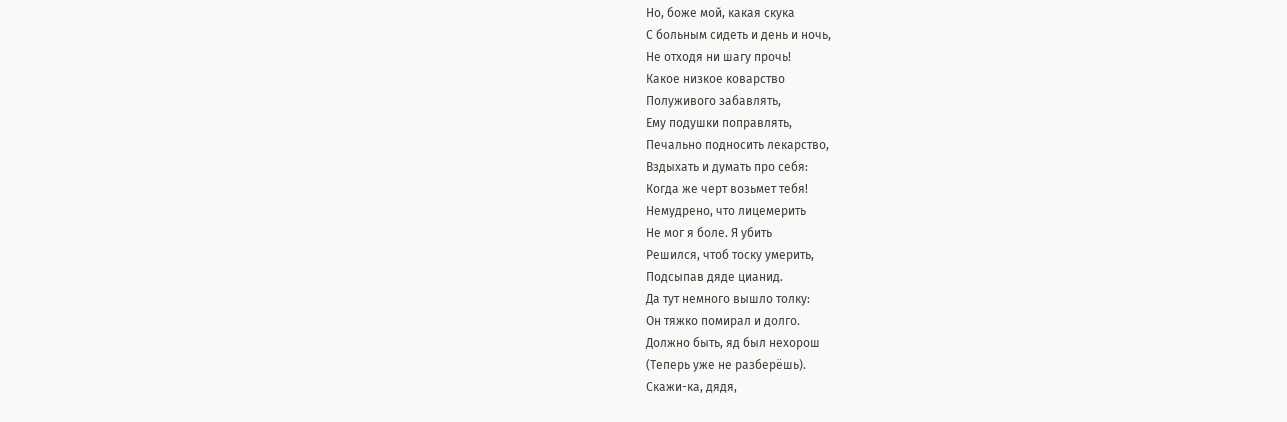Но, боже мой, какая скука
С больным сидеть и день и ночь,
Не отходя ни шагу прочь!
Какое низкое коварство
Полуживого забавлять,
Ему подушки поправлять,
Печально подносить лекарство,
Вздыхать и думать про себя:
Когда же черт возьмет тебя!
Немудрено, что лицемерить
Не мог я боле. Я убить
Решился, чтоб тоску умерить,
Подсыпав дяде цианид.
Да тут немного вышло толку:
Он тяжко помирал и долго.
Должно быть, яд был нехорош
(Теперь уже не разберёшь).
Скажи-ка, дядя,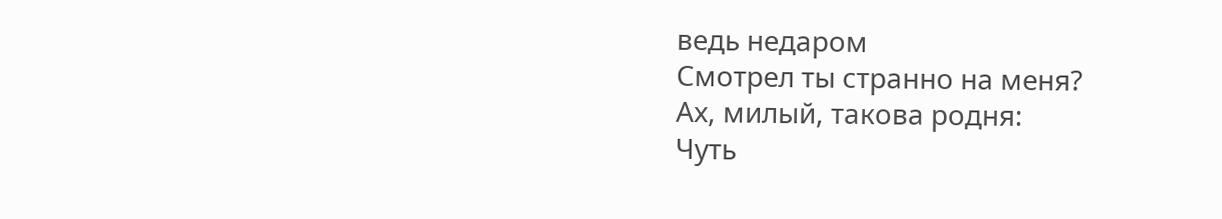ведь недаром
Смотрел ты странно на меня?
Ах, милый, такова родня:
Чуть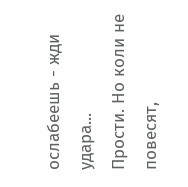ослабеешь - жди удара...
Прости. Но коли не повесят,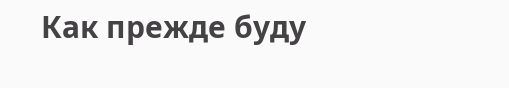Как прежде буду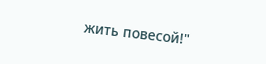жить повесой!"